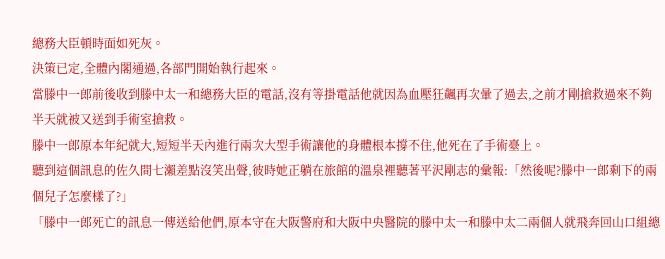總務大臣頓時面如死灰。
決策已定,全體內閣通過,各部門開始執行起來。
當滕中一郎前後收到滕中太一和總務大臣的電話,沒有等掛電話他就因為血壓狂飆再次暈了過去,之前才剛搶救過來不夠半天就被又送到手術室搶救。
滕中一郎原本年紀就大,短短半天內進行兩次大型手術讓他的身體根本撐不住,他死在了手術臺上。
聽到這個訊息的佐久間七瀨差點沒笑出聲,彼時她正躺在旅館的溫泉裡聽著平沢剛志的彙報:「然後呢?滕中一郎剩下的兩個兒子怎麼樣了?」
「滕中一郎死亡的訊息一傳送給他們,原本守在大阪警府和大阪中央醫院的滕中太一和滕中太二兩個人就飛奔回山口組總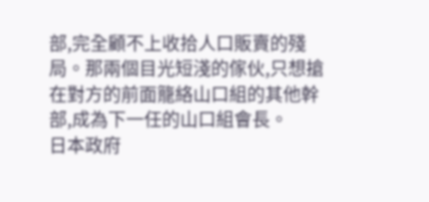部,完全顧不上收拾人口販賣的殘局。那兩個目光短淺的傢伙,只想搶在對方的前面籠絡山口組的其他幹部,成為下一任的山口組會長。
日本政府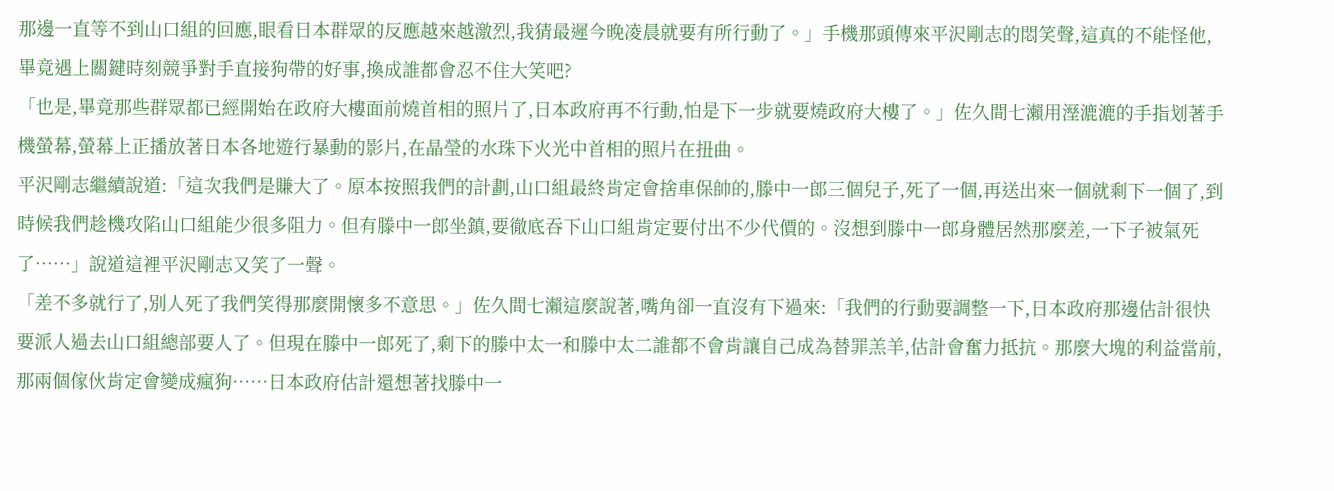那邊一直等不到山口組的回應,眼看日本群眾的反應越來越激烈,我猜最遲今晚凌晨就要有所行動了。」手機那頭傳來平沢剛志的悶笑聲,這真的不能怪他,畢竟遇上關鍵時刻競爭對手直接狗帶的好事,換成誰都會忍不住大笑吧?
「也是,畢竟那些群眾都已經開始在政府大樓面前燒首相的照片了,日本政府再不行動,怕是下一步就要燒政府大樓了。」佐久間七瀨用溼漉漉的手指划著手機螢幕,螢幕上正播放著日本各地遊行暴動的影片,在晶瑩的水珠下火光中首相的照片在扭曲。
平沢剛志繼續說道:「這次我們是賺大了。原本按照我們的計劃,山口組最終肯定會捨車保帥的,滕中一郎三個兒子,死了一個,再送出來一個就剩下一個了,到時候我們趁機攻陷山口組能少很多阻力。但有滕中一郎坐鎮,要徹底吞下山口組肯定要付出不少代價的。沒想到滕中一郎身體居然那麼差,一下子被氣死了……」說道這裡平沢剛志又笑了一聲。
「差不多就行了,別人死了我們笑得那麼開懷多不意思。」佐久間七瀨這麼說著,嘴角卻一直沒有下過來:「我們的行動要調整一下,日本政府那邊估計很快要派人過去山口組總部要人了。但現在滕中一郎死了,剩下的滕中太一和滕中太二誰都不會肯讓自己成為替罪羔羊,估計會奮力抵抗。那麼大塊的利益當前,那兩個傢伙肯定會變成瘋狗……日本政府估計還想著找滕中一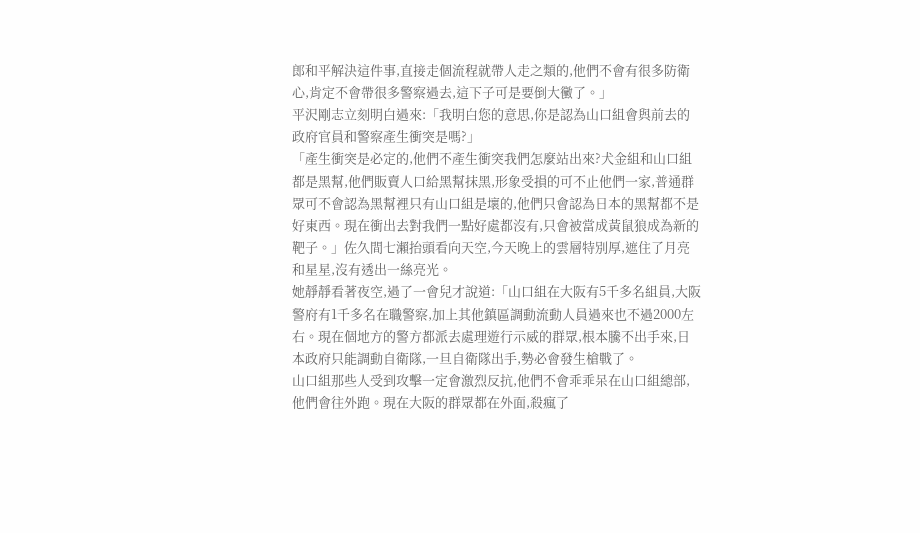郎和平解決這件事,直接走個流程就帶人走之類的,他們不會有很多防衛心,肯定不會帶很多警察過去,這下子可是要倒大黴了。」
平沢剛志立刻明白過來:「我明白您的意思,你是認為山口組會與前去的政府官員和警察產生衝突是嗎?」
「產生衝突是必定的,他們不產生衝突我們怎麼站出來?犬金組和山口組都是黑幫,他們販賣人口給黑幫抹黑,形象受損的可不止他們一家,普通群眾可不會認為黑幫裡只有山口組是壞的,他們只會認為日本的黑幫都不是好東西。現在衝出去對我們一點好處都沒有,只會被當成黃鼠狼成為新的靶子。」佐久間七瀨抬頭看向天空,今天晚上的雲層特別厚,遮住了月亮和星星,沒有透出一絲亮光。
她靜靜看著夜空,過了一會兒才說道:「山口組在大阪有5千多名組員,大阪警府有1千多名在職警察,加上其他鎮區調動流動人員過來也不過2000左右。現在個地方的警方都派去處理遊行示威的群眾,根本騰不出手來,日本政府只能調動自衛隊,一旦自衛隊出手,勢必會發生槍戰了。
山口組那些人受到攻擊一定會激烈反抗,他們不會乖乖呆在山口組總部,他們會往外跑。現在大阪的群眾都在外面,殺瘋了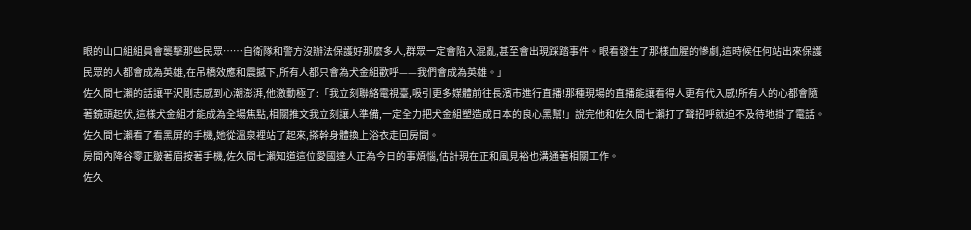眼的山口組組員會襲擊那些民眾……自衛隊和警方沒辦法保護好那麼多人,群眾一定會陷入混亂,甚至會出現踩踏事件。眼看發生了那樣血腥的慘劇,這時候任何站出來保護民眾的人都會成為英雄,在吊橋效應和震撼下,所有人都只會為犬金組歡呼——我們會成為英雄。」
佐久間七瀨的話讓平沢剛志感到心潮澎湃,他激動極了:「我立刻聯絡電視臺,吸引更多媒體前往長濱市進行直播!那種現場的直播能讓看得人更有代入感!所有人的心都會隨著鏡頭起伏,這樣犬金組才能成為全場焦點,相關推文我立刻讓人準備,一定全力把犬金組塑造成日本的良心黑幫!」說完他和佐久間七瀨打了聲招呼就迫不及待地掛了電話。
佐久間七瀨看了看黑屏的手機,她從溫泉裡站了起來,搽幹身體換上浴衣走回房間。
房間內降谷零正皺著眉按著手機,佐久間七瀨知道這位愛國達人正為今日的事煩惱,估計現在正和風見裕也溝通著相關工作。
佐久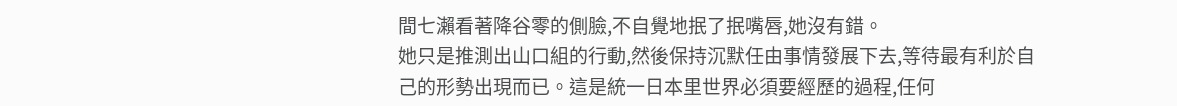間七瀨看著降谷零的側臉,不自覺地抿了抿嘴唇,她沒有錯。
她只是推測出山口組的行動,然後保持沉默任由事情發展下去,等待最有利於自己的形勢出現而已。這是統一日本里世界必須要經歷的過程,任何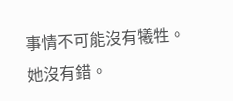事情不可能沒有犧牲。
她沒有錯。